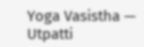Yoga Vasistha — Utpatti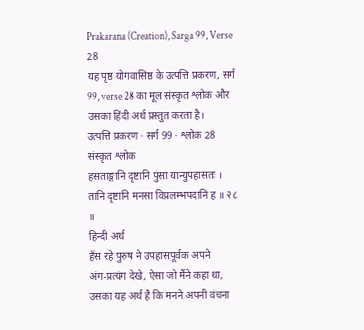Prakarana (Creation), Sarga 99, Verse 28
यह पृष्ठ योगवासिष्ठ के उत्पत्ति प्रकरण, सर्ग 99, verse 28 का मूल संस्कृत श्लोक और उसका हिंदी अर्थ प्रस्तुत करता है।
उत्पत्ति प्रकरण · सर्ग 99 · श्लोक 28
संस्कृत श्लोक
हसताङ्गानि दृष्टानि पुंसा यान्युपहासतः ।
तानि दृष्टानि मनसा विप्रलम्भपदानि ह ॥ २८ ॥
हिन्दी अर्थ
हँस रहे पुरुष ने उपहासपूर्वक अपने
अंग-प्रत्यंग देखे, ऐसा जो मैंने कहा था, उसका यह अर्थ है कि मनने अपनी वंचना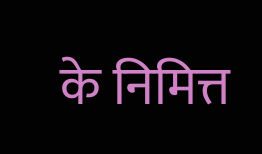के निमित्त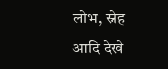लोभ, स्नेह आदि देखे